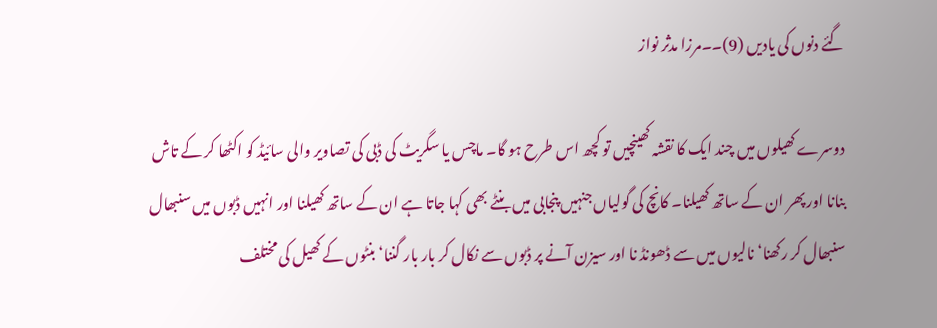گئے دنوں کی یادیں (9)۔۔مرزا مدثر نواز

دوسرے کھیلوں میں چند ایک کا نقشہ کھینچیں تو کچھ اس طرح ہو گا۔ ماچس یا سگریٹ کی ڈبی کی تصاویر والی سائیڈ کو اکٹھا کر کے تاش بنانا اور پھر ان کے ساتھ کھیلنا۔ کانچ کی گولیاں جنہیں پنجابی میں بنٹے بھی کہا جاتا ہے ان کے ساتھ کھیلنا اور انہیں ڈبوں میں سنبھال سنبھال کر رکھنا‘ نالیوں میں سے ڈھونڈ نا اور سیزن آنے پر ڈبوں سے نکال کر بار بار گننا‘ بنٹوں کے کھیل کی مختلف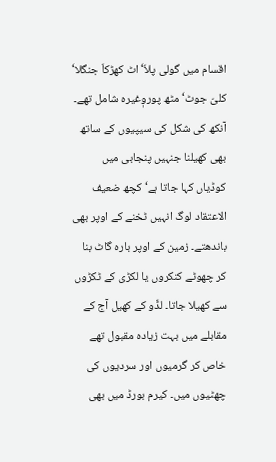اقسام میں گولی پلاّ‘ اٹ کھڑکاّ جنگلا‘ کلیّ جوٹ‘ مٹھ پوروٖغیرہ شامل تھے۔ آنکھ کی شکل کی سیپیوں کے ساتھ بھی کھیلنا جنہیں پنجابی میں کوڈیاں کہا جاتا ہے‘ کچھ ضعیف الاعتقاد لوگ انہیں ٹخنے کے اوپر بھی باندھتے۔ زمین کے اوپر بارہ گاٹ بنا کر چھوٹے کنکروں یا لکڑی کے ٹکڑوں سے کھیلا جاتا۔ لڈّو کے کھیل آج کے مقابلے میں بہت زیادہ مقبول تھے خاص کر گرمیوں اور سردیوں کی چھٹیوں میں۔ کیرم بورڈ میں بھی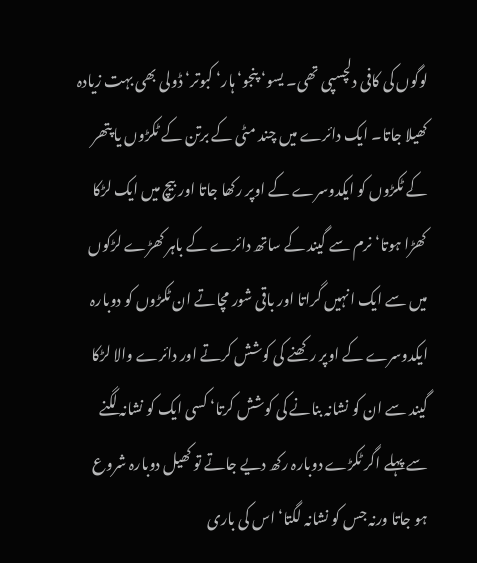لوگوں کی کافی دلچسپی تھی۔ یسو‘ پنجو‘ ہار‘ کبوتر‘ ڈولی بھی بہت زیادہ کھیلا جاتا۔ ایک دائرے میں چند مٹی کے برتن کے ٹکڑوں یا پتھر کے ٹکڑوں کو ایکدوسرے کے اوپر رکھا جاتا اور بیچ میں ایک لڑکا کھڑا ہوتا‘ نرم سے گیند کے ساتھ دائرے کے باہر کھڑے لڑکوں میں سے ایک انہیں گراتا اور باقی شور مچاتے ان ٹکڑوں کو دوبارہ ایکدوسرے کے اوپر رکھنے کی کوشش کرتے اور دائرے والا لڑکا گیند سے ان کو نشانہ بنانے کی کوشش کرتا‘ کسی ایک کو نشانہ لگنے سے پہلے اگر ٹکڑے دوبارہ رکھ دیے جاتے تو کھیل دوبارہ شروع ہو جاتا ورنہ جس کو نشانہ لگتا‘ اس کی باری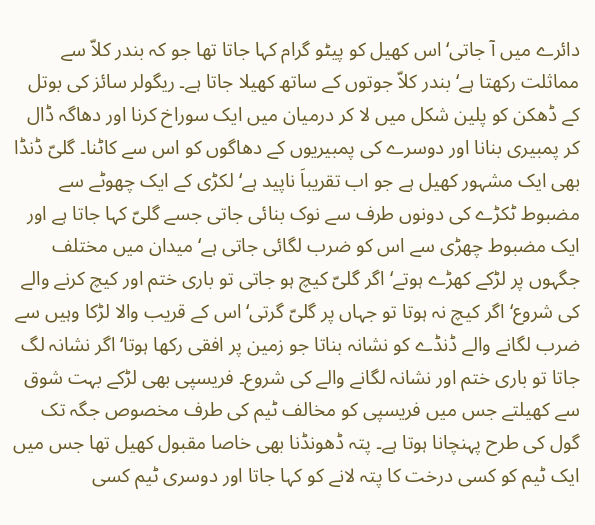دائرے میں آ جاتی‘ اس کھیل کو پیٹو گرام کہا جاتا تھا جو کہ بندر کلاّ سے مماثلت رکھتا ہے‘ بندر کلاّ جوتوں کے ساتھ کھیلا جاتا ہے۔ ریگولر سائز کی بوتل کے ڈھکن کو پلین شکل میں لا کر درمیان میں ایک سوراخ کرنا اور دھاگہ ڈال کر پمبیری بنانا اور دوسرے کی پمبیریوں کے دھاگوں کو اس سے کاٹنا۔ گلیّ ڈنڈا بھی ایک مشہور کھیل ہے جو اب تقریباَ ناپید ہے‘ لکڑی کے ایک چھوٹے سے مضبوط ٹکڑے کی دونوں طرف سے نوک بنائی جاتی جسے گلیّ کہا جاتا ہے اور ایک مضبوط چھڑی سے اس کو ضرب لگائی جاتی ہے‘ میدان میں مختلف جگہوں پر لڑکے کھڑے ہوتے‘ اگر گلیّ کیچ ہو جاتی تو باری ختم اور کیچ کرنے والے کی شروع‘ اگر کیچ نہ ہوتا تو جہاں پر گلیّ گرتی‘ اس کے قریب والا لڑکا وہیں سے ضرب لگانے والے ڈنڈے کو نشانہ بناتا جو زمین پر افقی رکھا ہوتا‘ اگر نشانہ لگ جاتا تو باری ختم اور نشانہ لگانے والے کی شروع۔ فریسپی بھی لڑکے بہت شوق سے کھیلتے جس میں فریسپی کو مخالف ٹیم کی طرف مخصوص جگہ تک گول کی طرح پہنچانا ہوتا ہے۔ پتہ ڈھونڈنا بھی خاصا مقبول کھیل تھا جس میں ایک ٹیم کو کسی درخت کا پتہ لانے کو کہا جاتا اور دوسری ٹیم کسی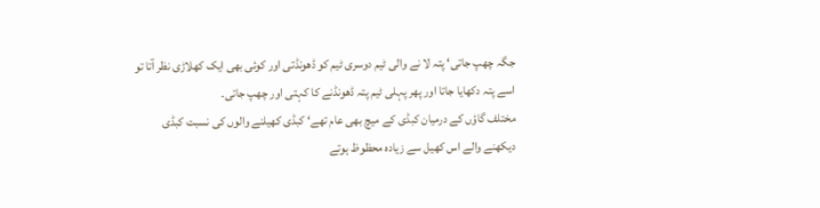جگہ چھپ جاتی‘ پتہ لا نے والی ٹیم دوسری ٹیم کو ڈھونڈتی اور کوئی بھی ایک کھلاڑی نظر آتا تو اسے پتہ دکھایا جاتا اور پھر پہلی ٹیم پتہ ڈھونڈنے کا کہتی اور چھپ جاتی۔
مختلف گاؤں کے درمیان کبڈی کے میچ بھی عام تھے‘ کبڈی کھیلنے والوں کی نسبت کبڈی دیکھنے والے اس کھیل سے زیادہ محظوظ ہوتے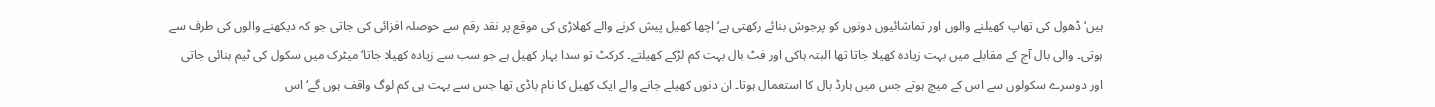ہیں‘ ڈھول کی تھاپ کھیلنے والوں اور تماشائیوں دونوں کو پرجوش بنائے رکھتی ہے‘ اچھا کھیل پیش کرنے والے کھلاڑی کی موقع پر نقد رقم سے حوصلہ افزائی کی جاتی جو کہ دیکھنے والوں کی طرف سے ہوتی۔ والی بال آج کے مقابلے میں بہت زیادہ کھیلا جاتا تھا البتہ ہاکی اور فٹ بال بہت کم لڑکے کھیلتے۔ کرکٹ تو سدا بہار کھیل ہے جو سب سے زیادہ کھیلا جاتا‘ میٹرک میں سکول کی ٹیم بنائی جاتی اور دوسرے سکولوں سے اس کے میچ ہوتے جس میں ہارڈ بال کا استعمال ہوتا۔ ان دنوں کھیلے جانے والے ایک کھیل کا نام باڈی تھا جس سے بہت ہی کم لوگ واقف ہوں گے‘اس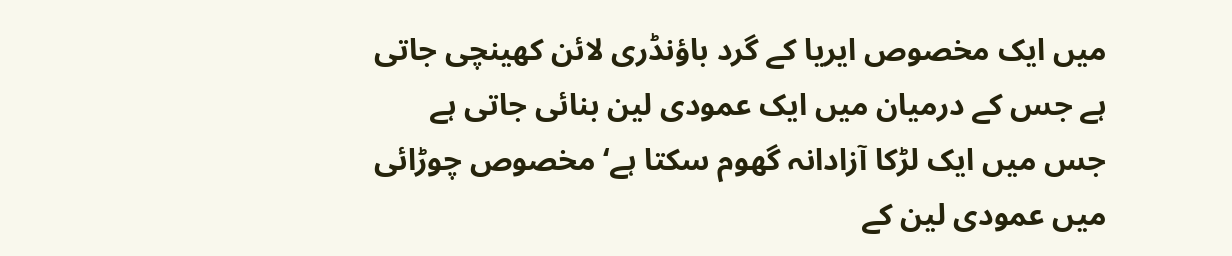میں ایک مخصوص ایریا کے گرد باؤنڈری لائن کھینچی جاتی ہے جس کے درمیان میں ایک عمودی لین بنائی جاتی ہے جس میں ایک لڑکا آزادانہ گھوم سکتا ہے‘ مخصوص چوڑائی میں عمودی لین کے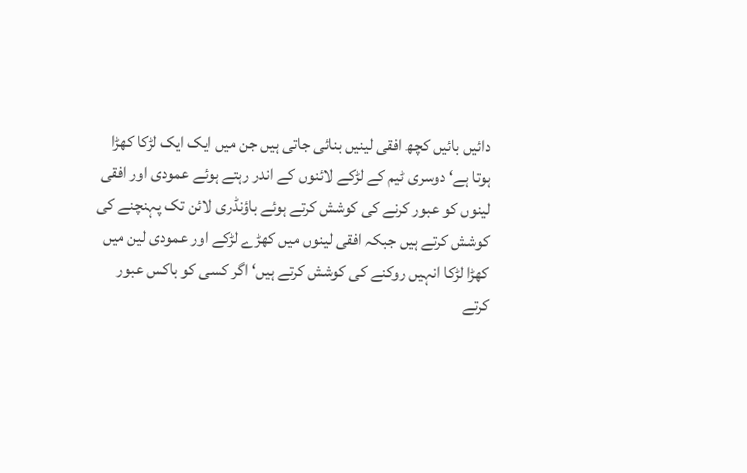دائیں بائیں کچھ افقی لینیں بنائی جاتی ہیں جن میں ایک ایک لڑکا کھڑا ہوتا ہے‘ دوسری ٹیم کے لڑکے لائنوں کے اندر رہتے ہوئے عمودی اور افقی لینوں کو عبور کرنے کی کوشش کرتے ہوئے باؤنڈری لائن تک پہنچنے کی کوشش کرتے ہیں جبکہ افقی لینوں میں کھڑے لڑکے اور عمودی لین میں کھڑا لڑکا انہیں روکنے کی کوشش کرتے ہیں‘ اگر کسی کو باکس عبور کرتے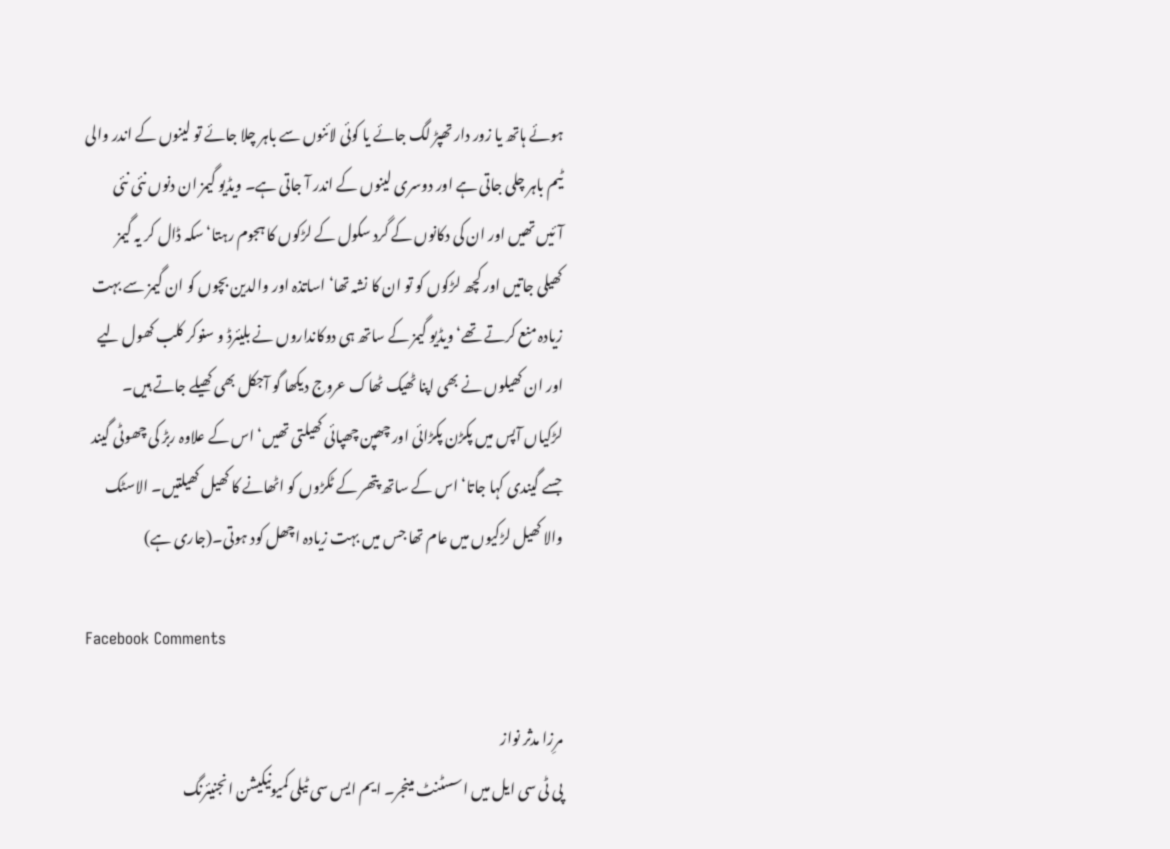ہوئے ہاتھ یا زور دار تھپڑ لگ جائے یا کوئی لائنوں سے باہر چلا جائے تو لینوں کے اندر والی ٹیم باہر چلی جاتی ہے اور دوسری لینوں کے اندر آ جاتی ہے۔ ویڈیو گیمز ان دنوں نئی نئی آئیں تھیں اور ان کی دکانوں کے گرد سکول کے لڑکوں کا ہجوم رہتا‘ سکہ ڈال کر یہ گیمز کھیلی جاتیں اور کچھ لڑکوں کو تو ان کا نشہ تھا‘ اساتذہ اور والدین بچوں کو ان گیمز سے بہت زیادہ منع کرتے تھے‘ ویڈیو گیمز کے ساتھ ہی دوکانداروں نے بلیئرڈ و سنوکر کلب کھول لیے اور ان کھیلوں نے بھی اپنا ٹھیک ٹھاک عروج دیکھا گو آجکل بھی کھیلے جاتے ہیں۔
لڑکیاں آپس میں پکڑن پکڑائی اور چھپن چھپائی کھیلتی تھیں‘ اس کے علاوہ ربڑ کی چھوٹی گیند جسے گیندی کہا جاتا‘ اس کے ساتھ پتھر کے ٹکڑوں کو اٹھانے کا کھیل کھیلتیں۔ الاسٹک والا کھیل لڑکیوں میں عام تھا جس میں بہت زیادہ اچھل کود ہوتی۔(جاری ہے)

Facebook Comments

مرِزا مدثر نواز
پی ٹی سی ایل میں اسسٹنٹ مینجر۔ ایم ایس سی ٹیلی کمیونیکیشن انجنیئرنگ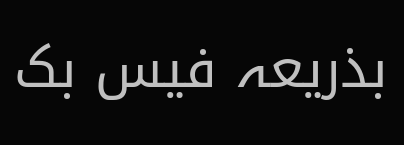بذریعہ فیس بک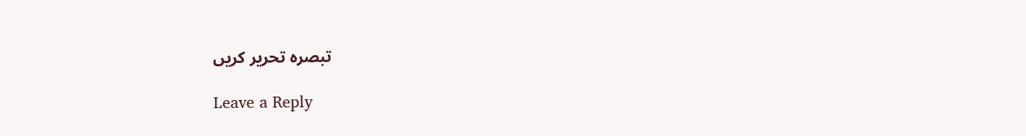تبصرہ تحریر کریں

Leave a Reply